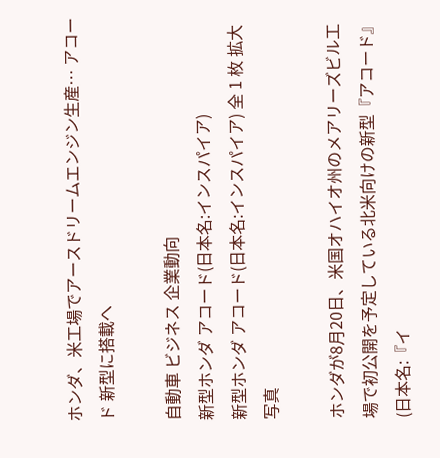ホンダ、米工場でアースドリームエンジン生産… アコード 新型に搭載へ

自動車 ビジネス 企業動向
新型ホンダ アコード(日本名:インスパイア)
新型ホンダ アコード(日本名:インスパイア) 全 1 枚 拡大写真

ホンダが8月20日、米国オハイオ州のメアリーズビル工場で初公開を予定している北米向けの新型『アコード』(日本名:『イ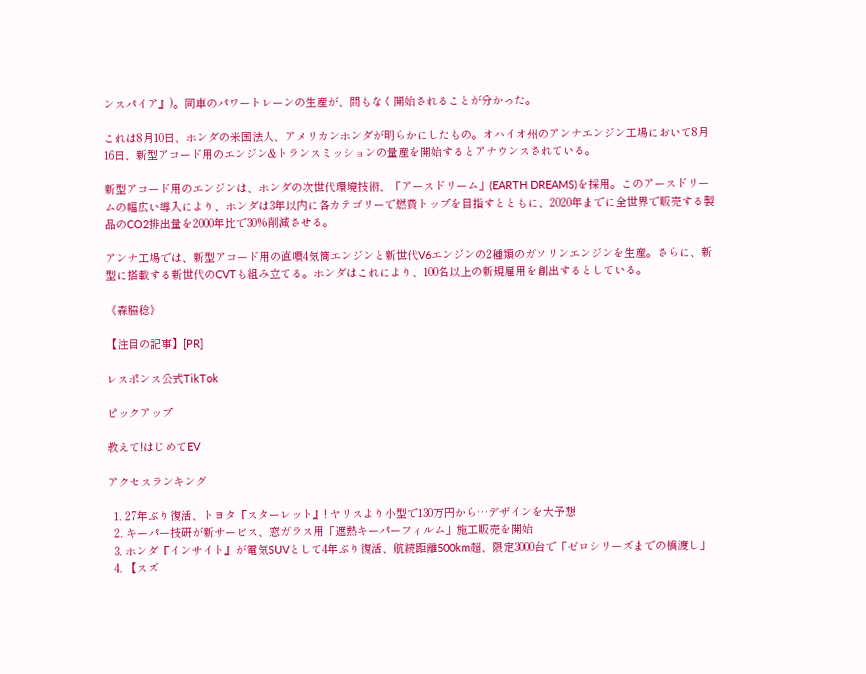ンスパイア』)。同車のパワートレーンの生産が、間もなく開始されることが分かった。

これは8月10日、ホンダの米国法人、アメリカンホンダが明らかにしたもの。オハイオ州のアンナエンジン工場において8月16日、新型アコード用のエンジン&トランスミッションの量産を開始するとアナウンスされている。

新型アコード用のエンジンは、ホンダの次世代環境技術、「アースドリーム」(EARTH DREAMS)を採用。このアースドリームの幅広い導入により、ホンダは3年以内に各カテゴリーで燃費トップを目指すとともに、2020年までに全世界で販売する製品のCO2排出量を2000年比で30%削減させる。

アンナ工場では、新型アコード用の直噴4気筒エンジンと新世代V6エンジンの2種類のガソリンエンジンを生産。さらに、新型に搭載する新世代のCVTも組み立てる。ホンダはこれにより、100名以上の新規雇用を創出するとしている。

《森脇稔》

【注目の記事】[PR]

レスポンス公式TikTok

ピックアップ

教えて!はじめてEV

アクセスランキング

  1. 27年ぶり復活、トヨタ『スターレット』! ヤリスより小型で130万円から…デザインを大予想
  2. キーパー技研が新サービス、窓ガラス用「遮熱キーパーフィルム」施工販売を開始
  3. ホンダ『インサイト』が電気SUVとして4年ぶり復活、航続距離500km超、限定3000台で「ゼロシリーズまでの橋渡し」
  4. 【スズ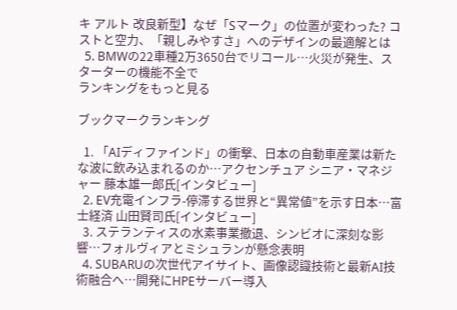キ アルト 改良新型】なぜ「Sマーク」の位置が変わった? コストと空力、「親しみやすさ」へのデザインの最適解とは
  5. BMWの22車種2万3650台でリコール…火災が発生、スターターの機能不全で
ランキングをもっと見る

ブックマークランキング

  1. 「AIディファインド」の衝撃、日本の自動車産業は新たな波に飲み込まれるのか…アクセンチュア シニア・マネジャー 藤本雄一郎氏[インタビュー]
  2. EV充電インフラ-停滞する世界と“異常値”を示す日本…富士経済 山田賢司氏[インタビュー]
  3. ステランティスの水素事業撤退、シンビオに深刻な影響…フォルヴィアとミシュランが懸念表明
  4. SUBARUの次世代アイサイト、画像認識技術と最新AI技術融合へ…開発にHPEサーバー導入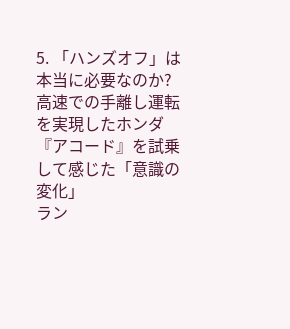5. 「ハンズオフ」は本当に必要なのか? 高速での手離し運転を実現したホンダ『アコード』を試乗して感じた「意識の変化」
ラン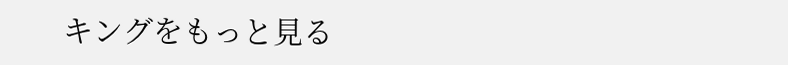キングをもっと見る